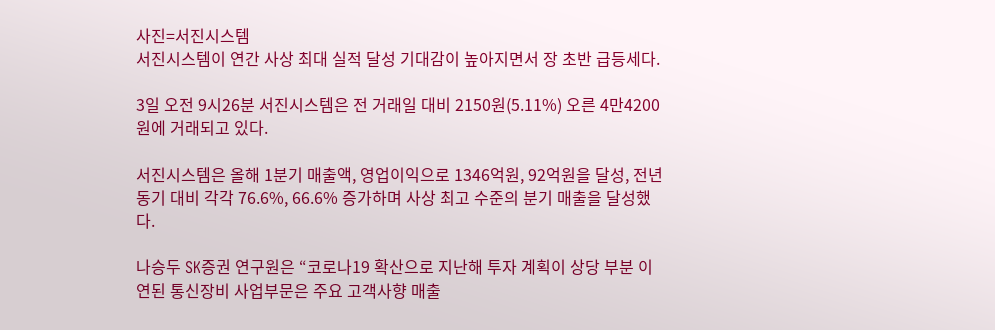사진=서진시스템
서진시스템이 연간 사상 최대 실적 달성 기대감이 높아지면서 장 초반 급등세다.

3일 오전 9시26분 서진시스템은 전 거래일 대비 2150원(5.11%) 오른 4만4200원에 거래되고 있다.

서진시스템은 올해 1분기 매출액, 영업이익으로 1346억원, 92억원을 달성, 전년 동기 대비 각각 76.6%, 66.6% 증가하며 사상 최고 수준의 분기 매출을 달성했다.

나승두 SK증권 연구원은 “코로나19 확산으로 지난해 투자 계획이 상당 부분 이연된 통신장비 사업부문은 주요 고객사향 매출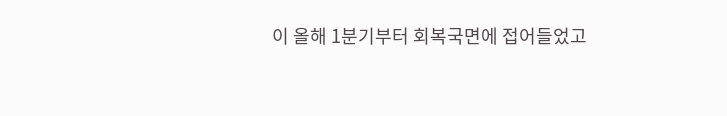이 올해 1분기부터 회복국면에 접어들었고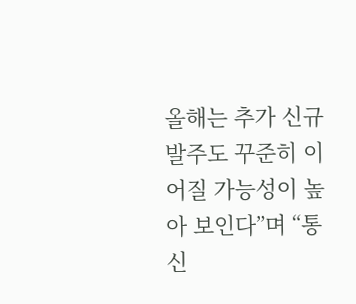올해는 추가 신규발주도 꾸준히 이어질 가능성이 높아 보인다”며 “통신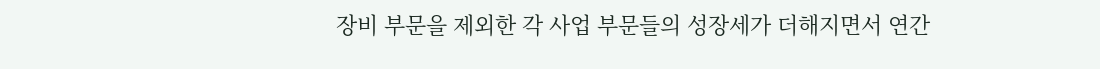장비 부문을 제외한 각 사업 부문들의 성장세가 더해지면서 연간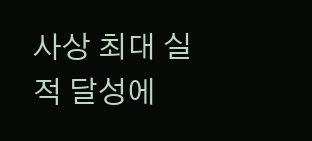사상 최대 실적 달성에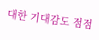대한 기대감도 점점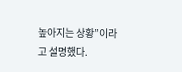높아지는 상황”이라고 설명했다.